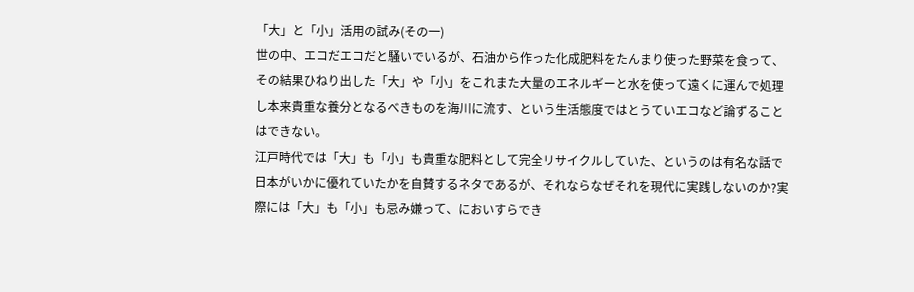「大」と「小」活用の試み(その一)
世の中、エコだエコだと騒いでいるが、石油から作った化成肥料をたんまり使った野菜を食って、その結果ひねり出した「大」や「小」をこれまた大量のエネルギーと水を使って遠くに運んで処理し本来貴重な養分となるべきものを海川に流す、という生活態度ではとうていエコなど論ずることはできない。
江戸時代では「大」も「小」も貴重な肥料として完全リサイクルしていた、というのは有名な話で日本がいかに優れていたかを自賛するネタであるが、それならなぜそれを現代に実践しないのか?実際には「大」も「小」も忌み嫌って、においすらでき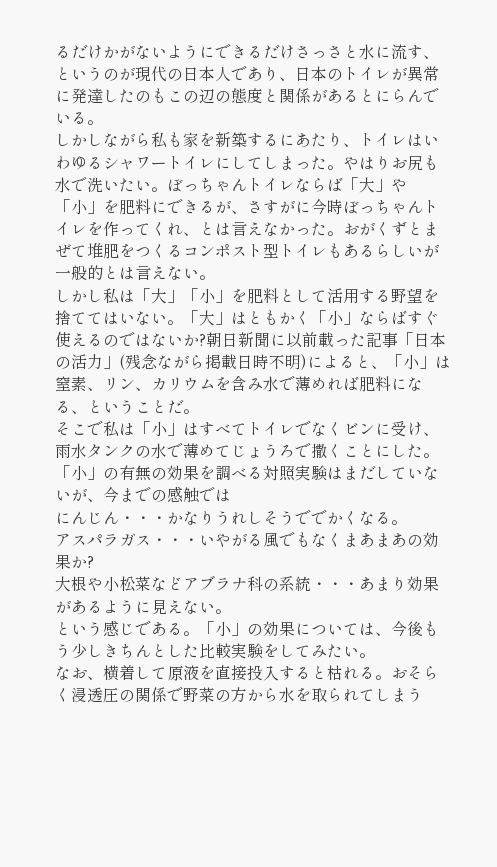るだけかがないようにできるだけさっさと水に流す、というのが現代の日本人であり、日本のトイレが異常に発達したのもこの辺の態度と関係があるとにらんでいる。
しかしながら私も家を新築するにあたり、トイレはいわゆるシャワートイレにしてしまった。やはりお尻も水で洗いたい。ぼっちゃんトイレならば「大」や「小」を肥料にできるが、さすがに今時ぼっちゃんトイレを作ってくれ、とは言えなかった。おがくずとまぜて堆肥をつくるコンポスト型トイレもあるらしいが一般的とは言えない。
しかし私は「大」「小」を肥料として活用する野望を捨ててはいない。「大」はともかく「小」ならばすぐ使えるのではないか?朝日新聞に以前載った記事「日本の活力」(残念ながら掲載日時不明)によると、「小」は窒素、リン、カリウムを含み水で薄めれば肥料になる、ということだ。
そこで私は「小」はすべてトイレでなくビンに受け、雨水タンクの水で薄めてじょうろで撒くことにした。「小」の有無の効果を調べる対照実験はまだしていないが、今までの感触では
にんじん・・・かなりうれしそうででかくなる。
アスパラガス・・・いやがる風でもなくまあまあの効果か?
大根や小松菜などアブラナ科の系統・・・あまり効果があるように見えない。
という感じである。「小」の効果については、今後もう少しきちんとした比較実験をしてみたい。
なお、横着して原液を直接投入すると枯れる。おそらく浸透圧の関係で野菜の方から水を取られてしまう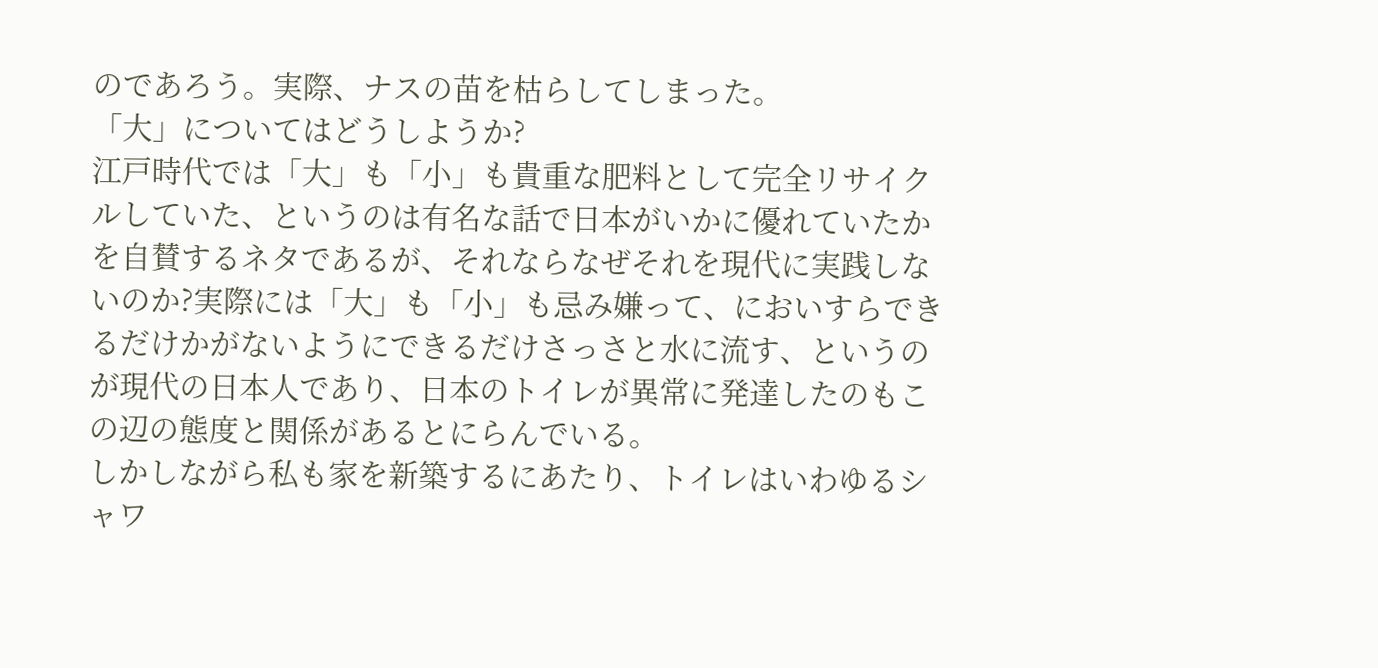のであろう。実際、ナスの苗を枯らしてしまった。
「大」についてはどうしようか?
江戸時代では「大」も「小」も貴重な肥料として完全リサイクルしていた、というのは有名な話で日本がいかに優れていたかを自賛するネタであるが、それならなぜそれを現代に実践しないのか?実際には「大」も「小」も忌み嫌って、においすらできるだけかがないようにできるだけさっさと水に流す、というのが現代の日本人であり、日本のトイレが異常に発達したのもこの辺の態度と関係があるとにらんでいる。
しかしながら私も家を新築するにあたり、トイレはいわゆるシャワ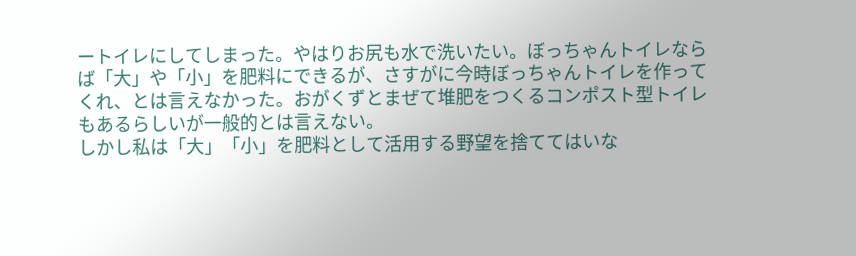ートイレにしてしまった。やはりお尻も水で洗いたい。ぼっちゃんトイレならば「大」や「小」を肥料にできるが、さすがに今時ぼっちゃんトイレを作ってくれ、とは言えなかった。おがくずとまぜて堆肥をつくるコンポスト型トイレもあるらしいが一般的とは言えない。
しかし私は「大」「小」を肥料として活用する野望を捨ててはいな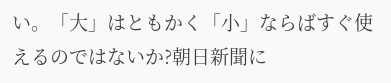い。「大」はともかく「小」ならばすぐ使えるのではないか?朝日新聞に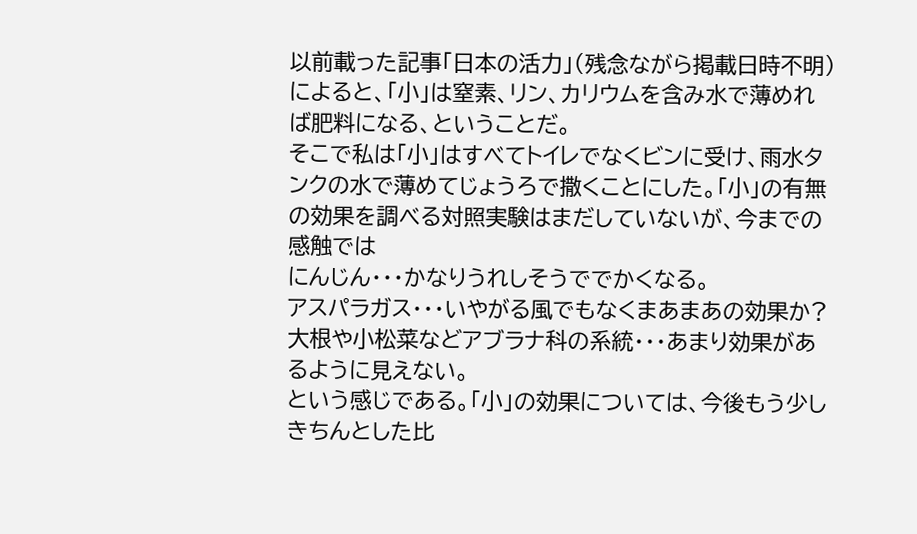以前載った記事「日本の活力」(残念ながら掲載日時不明)によると、「小」は窒素、リン、カリウムを含み水で薄めれば肥料になる、ということだ。
そこで私は「小」はすべてトイレでなくビンに受け、雨水タンクの水で薄めてじょうろで撒くことにした。「小」の有無の効果を調べる対照実験はまだしていないが、今までの感触では
にんじん・・・かなりうれしそうででかくなる。
アスパラガス・・・いやがる風でもなくまあまあの効果か?
大根や小松菜などアブラナ科の系統・・・あまり効果があるように見えない。
という感じである。「小」の効果については、今後もう少しきちんとした比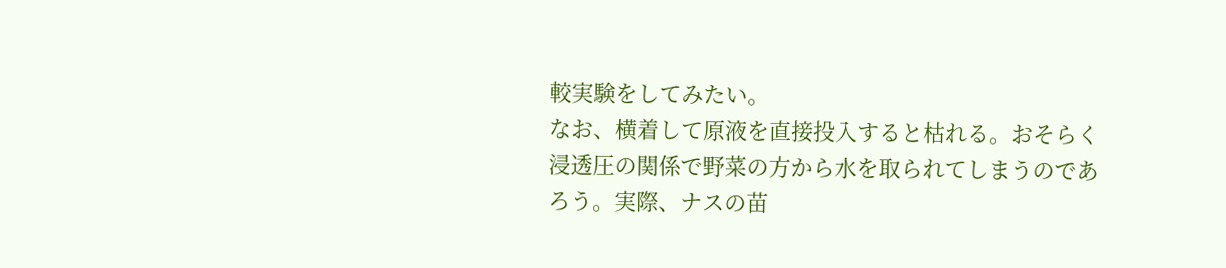較実験をしてみたい。
なお、横着して原液を直接投入すると枯れる。おそらく浸透圧の関係で野菜の方から水を取られてしまうのであろう。実際、ナスの苗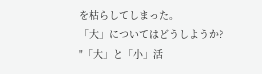を枯らしてしまった。
「大」についてはどうしようか?
"「大」と「小」活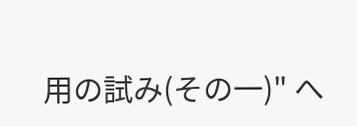用の試み(その一)" へ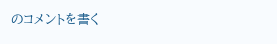のコメントを書く